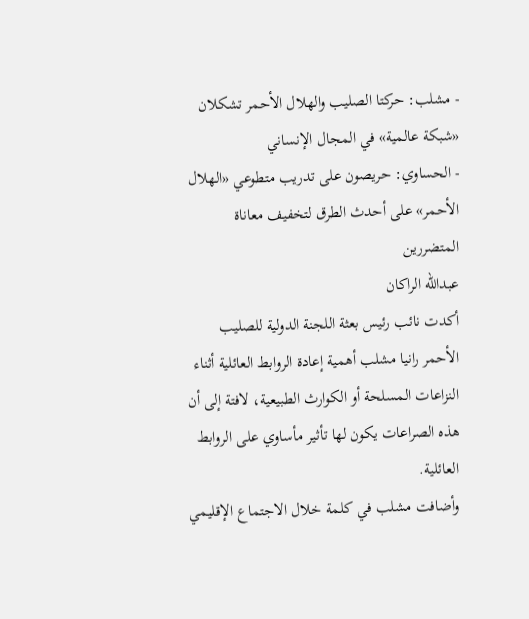- مشلب: حركتا الصليب والهلال الأحمر تشكلان «شبكة عالمية» في المجال الإنساني
- الحساوي: حريصون على تدريب متطوعي «الهلال الأحمر» على أحدث الطرق لتخفيف معاناة المتضررين
عبدالله الراكان
أكدت نائب رئيس بعثة اللجنة الدولية للصليب الأحمر رانيا مشلب أهمية إعادة الروابط العائلية أثناء النزاعات المسلحة أو الكوارث الطبيعية، لافتة إلى أن هذه الصراعات يكون لها تأثير مأساوي على الروابط العائلية.
وأضافت مشلب في كلمة خلال الاجتماع الإقليمي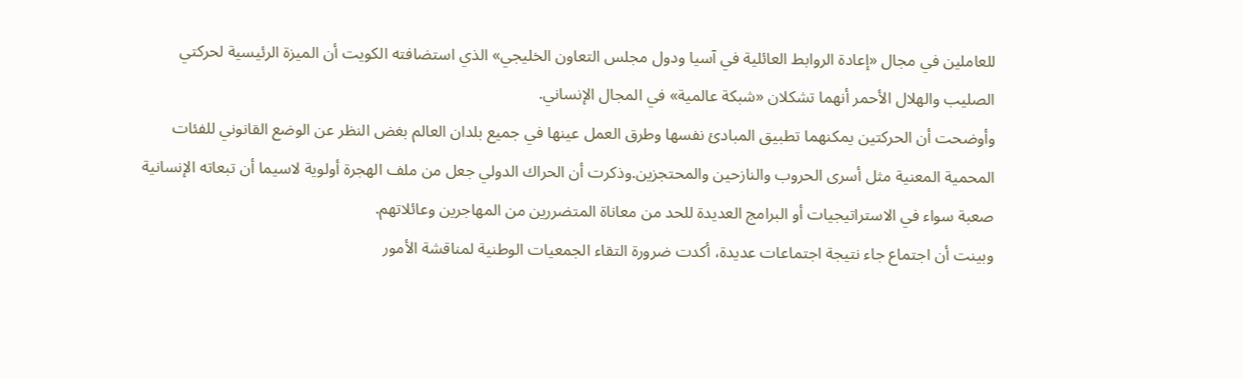للعاملين في مجال «إعادة الروابط العائلية في آسيا ودول مجلس التعاون الخليجي» الذي استضافته الكويت أن الميزة الرئيسية لحركتي الصليب والهلال الأحمر أنهما تشكلان «شبكة عالمية» في المجال الإنساني.
وأوضحت أن الحركتين يمكنهما تطبيق المبادئ نفسها وطرق العمل عينها في جميع بلدان العالم بغض النظر عن الوضع القانوني للفئات المحمية المعنية مثل أسرى الحروب والنازحين والمحتجزين.وذكرت أن الحراك الدولي جعل من ملف الهجرة أولوية لاسيما أن تبعاته الإنسانية صعبة سواء في الاستراتيجيات أو البرامج العديدة للحد من معاناة المتضررين من المهاجرين وعائلاتهم.
وبينت أن اجتماع جاء نتيجة اجتماعات عديدة، أكدت ضرورة التقاء الجمعيات الوطنية لمناقشة الأمور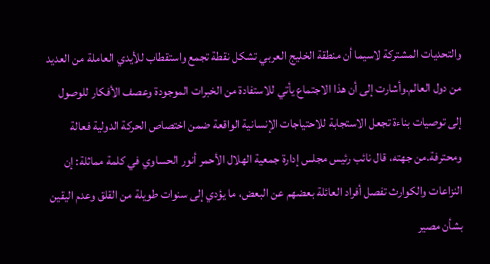والتحديات المشتركة لاسيما أن منطقة الخليج العربي تشكل نقطة تجمع واستقطاب للأيدي العاملة من العديد من دول العالم.وأشارت إلى أن هذا الاجتماع يأتي للاستفادة من الخبرات الموجودة وعصف الأفكار للوصول إلى توصيات بناءة تجعل الاستجابة للاحتياجات الإنسانية الواقعة ضمن اختصاص الحركة الدولية فعالة ومحترفة.من جهته، قال نائب رئيس مجلس إدارة جمعية الهلال الأحمر أنور الحساوي في كلمة مماثلة: إن النزاعات والكوارث تفصل أفراد العائلة بعضهم عن البعض، ما يؤدي إلى سنوات طويلة من القلق وعدم اليقين بشأن مصير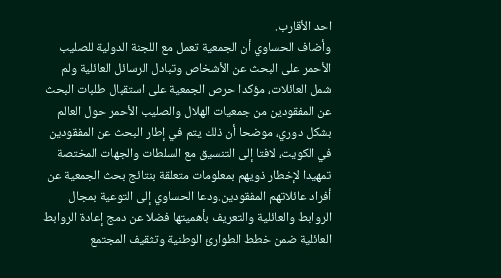احد الأقارب.
وأضاف الحساوي أن الجمعية تعمل مع اللجنة الدولية للصليب الأحمر على البحث عن الأشخاص وتبادل الرسائل العائلية ولم شمل العائلات، مؤكدا حرص الجمعية على استقبال طلبات البحث عن المفقودين من جمعيات الهلال والصليب الأحمر حول العالم بشكل دوري، موضحا أن ذلك يتم في إطار البحث عن المفقودين في الكويت، لافتا إلى التنسيق مع السلطات والجهات المختصة تمهيدا لإخطار ذويهم بمعلومات متعلقة بنتائج بحث الجمعية عن أفراد عائلاتهم المفقودين.ودعا الحساوي إلى التوعية بمجال الروابط والعائلية والتعريف بأهميتها فضلا عن دمج إعادة الروابط العائلية ضمن خطط الطوارئ الوطنية وتثقيف المجتمع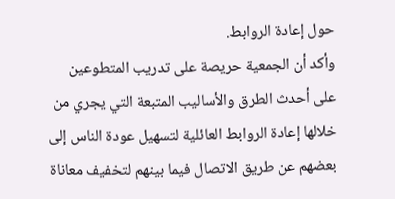حول إعادة الروابط.
وأكد أن الجمعية حريصة على تدريب المتطوعين على أحدث الطرق والأساليب المتبعة التي يجري من خلالها إعادة الروابط العائلية لتسهيل عودة الناس إلى بعضهم عن طريق الاتصال فيما بينهم لتخفيف معاناة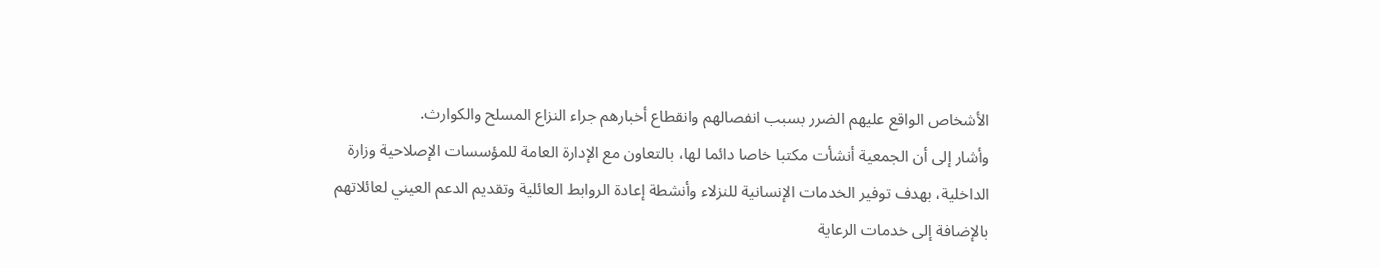الأشخاص الواقع عليهم الضرر بسبب انفصالهم وانقطاع أخبارهم جراء النزاع المسلح والكوارث.
وأشار إلى أن الجمعية أنشأت مكتبا خاصا دائما لها، بالتعاون مع الإدارة العامة للمؤسسات الإصلاحية وزارة الداخلية، بهدف توفير الخدمات الإنسانية للنزلاء وأنشطة إعادة الروابط العائلية وتقديم الدعم العيني لعائلاتهم بالإضافة إلى خدمات الرعاية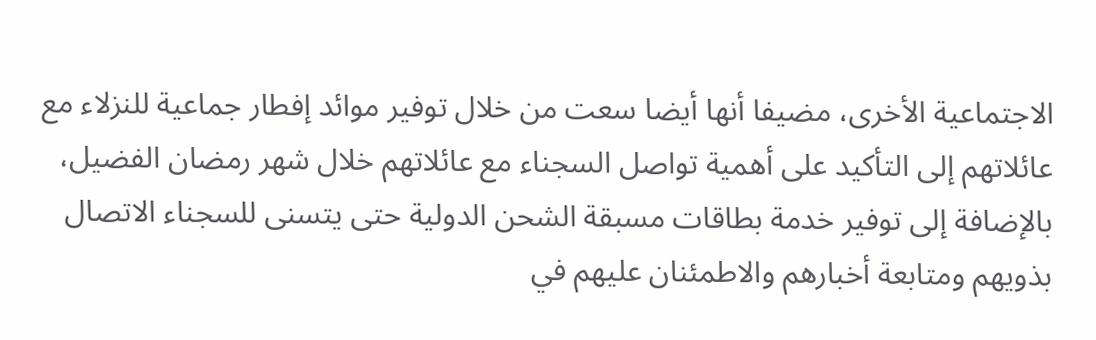الاجتماعية الأخرى، مضيفا أنها أيضا سعت من خلال توفير موائد إفطار جماعية للنزلاء مع عائلاتهم إلى التأكيد على أهمية تواصل السجناء مع عائلاتهم خلال شهر رمضان الفضيل، بالإضافة إلى توفير خدمة بطاقات مسبقة الشحن الدولية حتى يتسنى للسجناء الاتصال بذويهم ومتابعة أخبارهم والاطمئنان عليهم في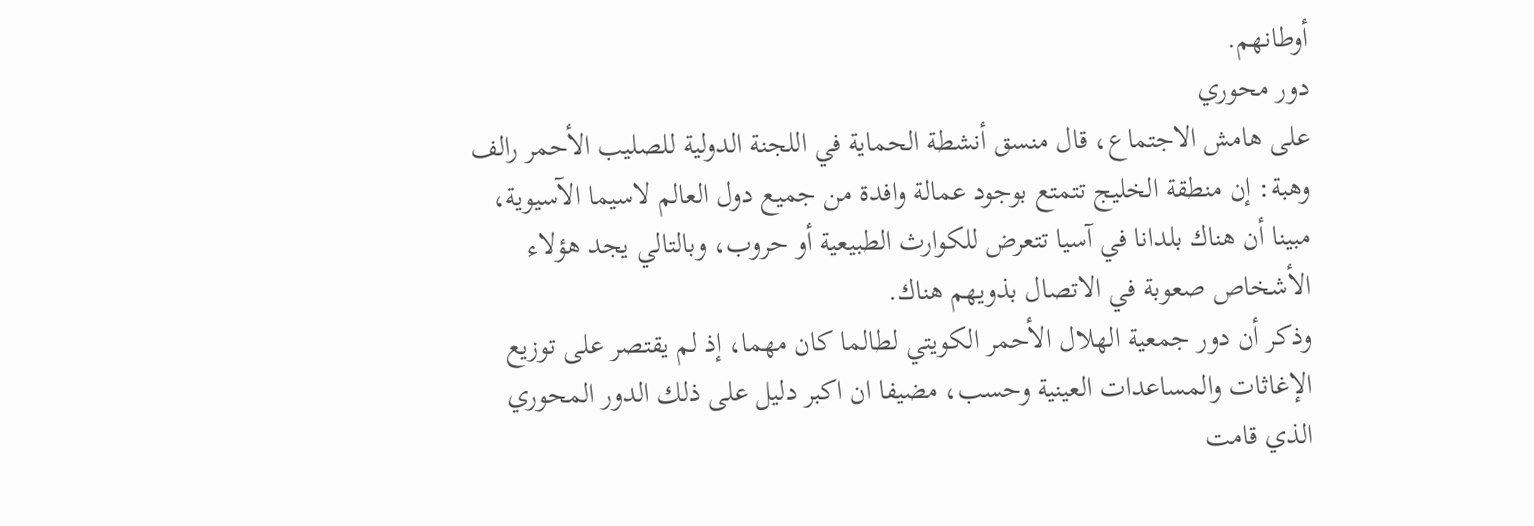أوطانهم.
دور محوري
على هامش الاجتماع، قال منسق أنشطة الحماية في اللجنة الدولية للصليب الأحمر رالف وهبة: إن منطقة الخليج تتمتع بوجود عمالة وافدة من جميع دول العالم لاسيما الآسيوية، مبينا أن هناك بلدانا في آسيا تتعرض للكوارث الطبيعية أو حروب، وبالتالي يجد هؤلاء الأشخاص صعوبة في الاتصال بذويهم هناك.
وذكر أن دور جمعية الهلال الأحمر الكويتي لطالما كان مهما، إذ لم يقتصر على توزيع الإغاثات والمساعدات العينية وحسب، مضيفا ان اكبر دليل على ذلك الدور المحوري الذي قامت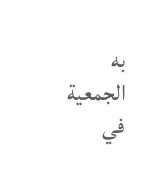به الجمعية في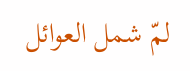لمّ شمل العوائل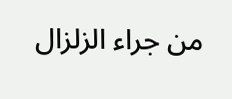من جراء الزلزال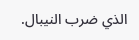الذي ضرب النيبال.